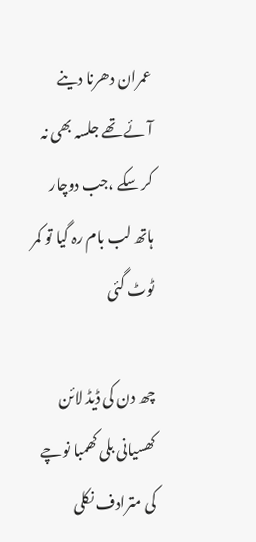عمران دھرنا دینے آئے تھے جلسہ بھی نہ کر سکے ،جب دوچار ہاتھ لب بام رہ گیا تو کمر ٹوٹ گئی

چھ دن کی ڈیڈ لائن کھسیانی بلی کھمبا نوچے کی مترادف نکلی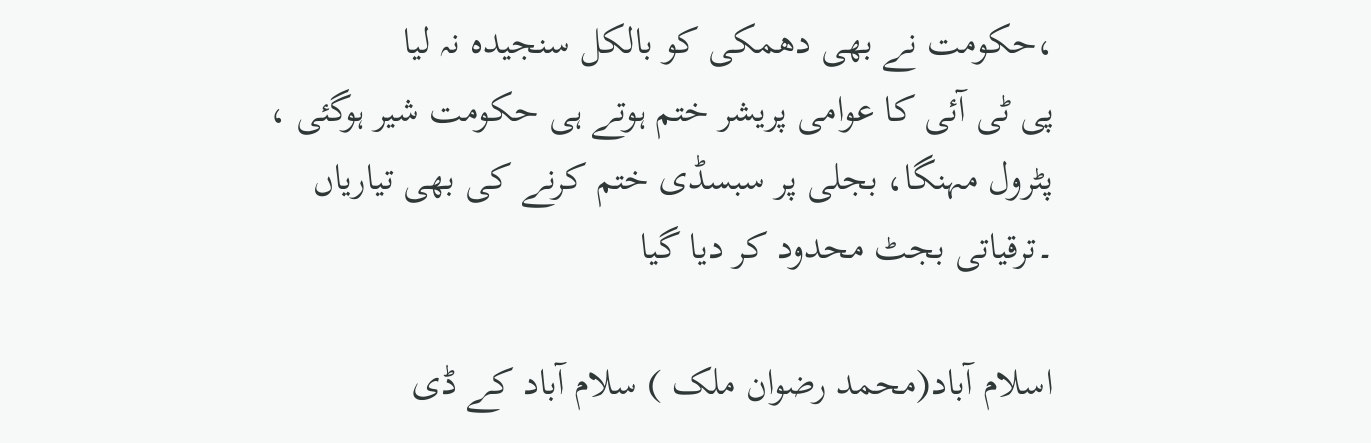،حکومت نے بھی دھمکی کو بالکل سنجیدہ نہ لیا
پی ٹی آئی کا عوامی پریشر ختم ہوتے ہی حکومت شیر ہوگئی ، پٹرول مہنگا، بجلی پر سبسڈی ختم کرنے کی بھی تیاریاں ۔ترقیاتی بجٹ محدود کر دیا گیا

اسلام آباد(محمد رضوان ملک ) سلام آباد کے ڈی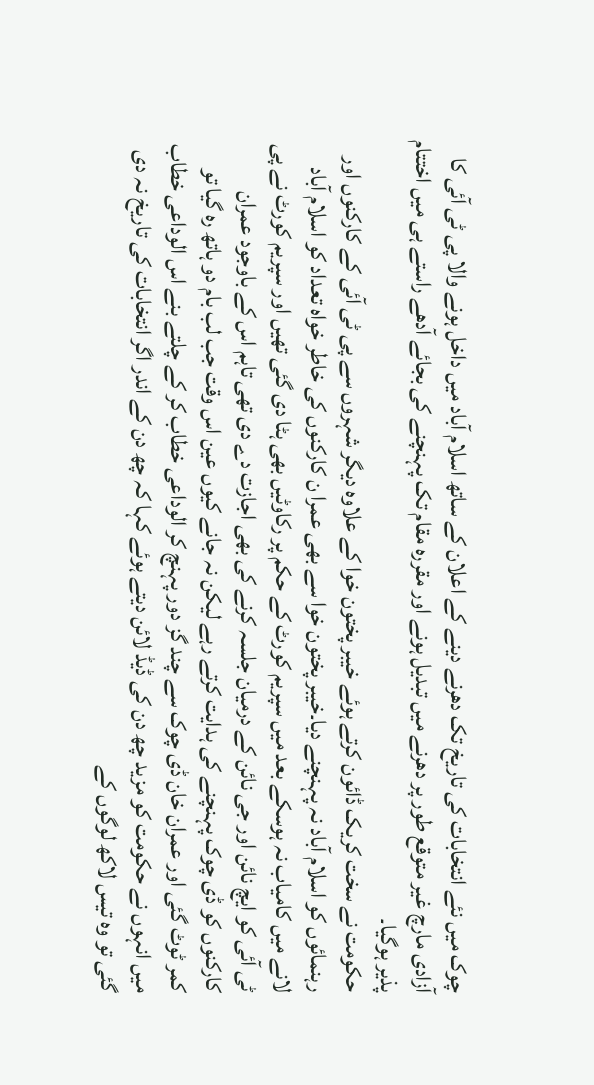چوک میں نئے انتخابات کی تاریخ تک دھرنے دینے کے اعلان کے ساتھ اسلام آباد میں داخل ہونے والا پی ٹی آئی کا آزادی مارچ غیر متوقع طور پر دھرنے میں تبدیل ہونے اور مقررہ مقام تک پہنچنے کی بجائے آدھے راستے ہی میں اختتام پذیر ہوگیا۔
حکومت نے سخت کریک ڈائون کرتے ہوئے خیبر پختون خوا کے علاوہ دیگر شہروں سے پی ٹی آئی کے کارکنوں اور رہنمائوں کو اسلام آباد نہ پہنچنے دیا۔خیبر پختون خوا سے بھی عمرا ن کارکنوں کی خاطر خواہ تعداد کو اسلام آباد لانے میں کامیاب نہ ہوسکے بعد میں سپریم کورٹ کے حکم پر رکاوٹیں بھی ہٹا دی گئی تھیں اور سپریم کورٹ نے پی ٹی آئی کو ایچ نائن اور جی نائن کے درمیان جلسہ کرنے کی بھی اجازت دے دی تھی تاہم اس کے باوجود عمران کارکنوں کو ڈی چوک پہنچنے کی ہدایت کرتے رہے لیکن نہ جانے کیوں عین اس وقت جب لب بام دو ہاتھ رہ گیا تو کمر ٹوٹ گئی اور عمران خان ڈی چوک سے چند گز دور پہنچ کر الوداعی خطاب کر کے چلتے بنے اس الوداعی خطاب میں انہوں نے حکومت کو مزید چھ دن کی ڈیڈ لائن دیتے ہوئے کہا کہ چھ دن کے اندر اگر انتخابات کی تاریخ نہ دی گئی تو وہ تیس لاکھ لوگوں کے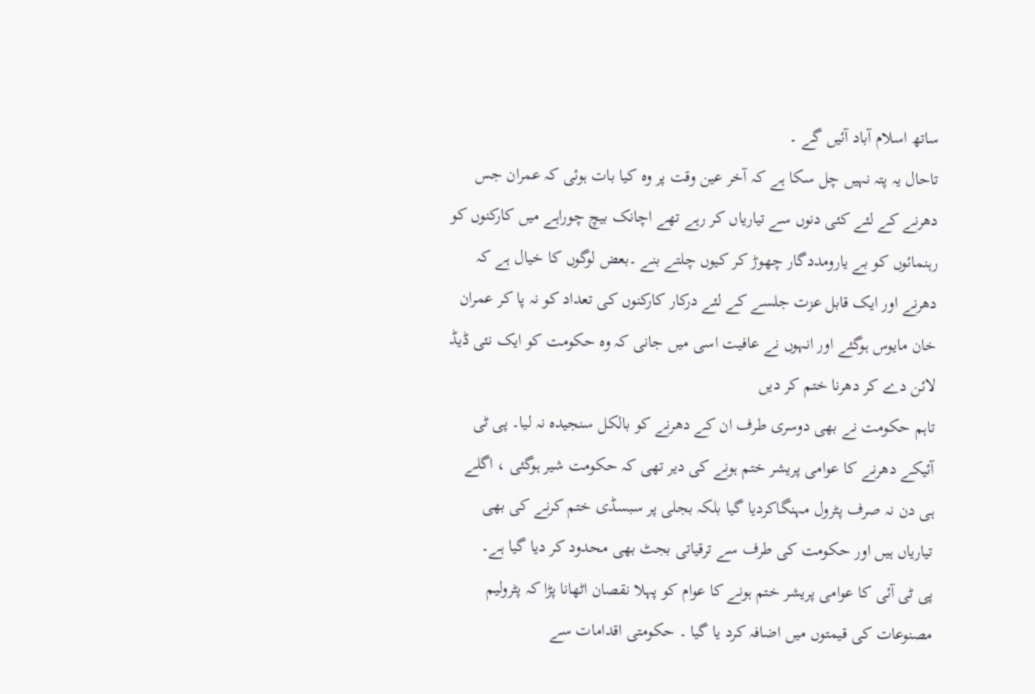ساتھ اسلام آباد آئیں گے ۔
تاحال یہ پتہ نہیں چل سکا ہے کہ آخر عین وقت پر وہ کیا بات ہوئی کہ عمران جس دھرنے کے لئے کئی دنوں سے تیاریاں کر رہے تھے اچانک بیچ چوراہے میں کارکنوں کو رہنمائوں کو بے یارومددگار چھوڑ کر کیوں چلتے بنے ۔بعض لوگوں کا خیال ہے کہ دھرنے اور ایک قابل عزت جلسے کے لئے درکار کارکنوں کی تعداد کو نہ پا کر عمران خان مایوس ہوگئے اور انہوں نے عافیت اسی میں جانی کہ وہ حکومت کو ایک نئی ڈیڈ لائن دے کر دھرنا ختم کر دیں
تاہم حکومت نے بھی دوسری طرف ان کے دھرنے کو بالکل سنجیدہ نہ لیا۔ پی ٹی آئیکے دھرنے کا عوامی پریشر ختم ہونے کی دیر تھی کہ حکومت شیر ہوگئی ، اگلے ہی دن نہ صرف پٹرول مہنگاکردیا گیا بلکہ بجلی پر سبسڈی ختم کرنے کی بھی تیاریاں ہیں اور حکومت کی طرف سے ترقیاتی بجٹ بھی محدود کر دیا گیا ہے۔
پی ٹی آئی کا عوامی پریشر ختم ہونے کا عوام کو پہلا نقصان اٹھانا پڑا کہ پٹرولیم مصنوعات کی قیمتوں میں اضافہ کرد یا گیا ۔ حکومتی اقدامات سے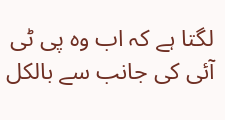لگتا ہے کہ اب وہ پی ٹی آئی کی جانب سے بالکل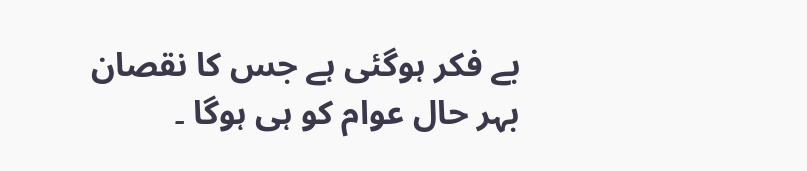بے فکر ہوگئی ہے جس کا نقصان بہر حال عوام کو ہی ہوگا ۔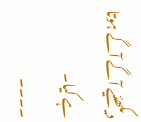دیکھئیے آگے آگے ہوتا ہے کیا۔
۔۔۔۔